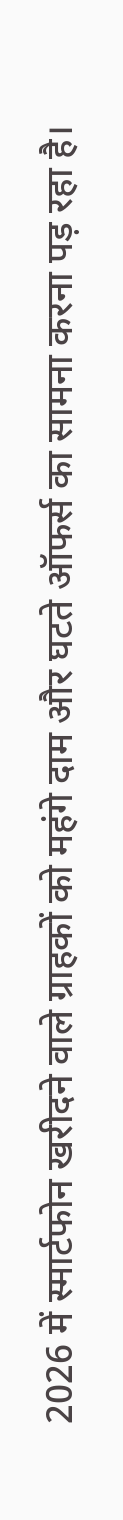2026 में स्मार्टफोन खरीदने वाले ग्राहकों को महंगे दाम और घटते ऑफर्स का सामना करना पड़ रहा है।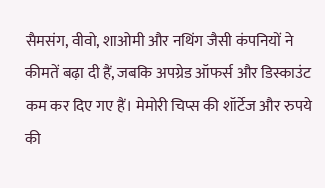सैमसंग, वीवो, शाओमी और नथिंग जैसी कंपनियों ने कीमतें बढ़ा दी हैं, जबकि अपग्रेड ऑफर्स और डिस्काउंट कम कर दिए गए हैं। मेमोरी चिप्स की शॉर्टेज और रुपये की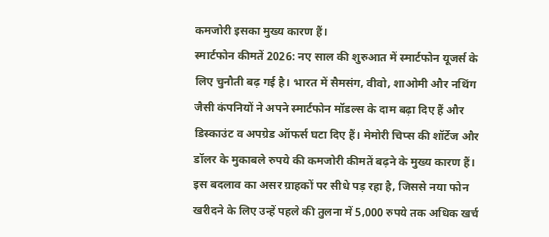कमजोरी इसका मुख्य कारण हैं।
स्मार्टफोन कीमतें 2026: नए साल की शुरुआत में स्मार्टफोन यूजर्स के लिए चुनौती बढ़ गई है। भारत में सैमसंग, वीवो, शाओमी और नथिंग जैसी कंपनियों ने अपने स्मार्टफोन मॉडल्स के दाम बढ़ा दिए हैं और डिस्काउंट व अपग्रेड ऑफर्स घटा दिए हैं। मेमोरी चिप्स की शॉर्टेज और डॉलर के मुकाबले रुपये की कमजोरी कीमतें बढ़ने के मुख्य कारण हैं। इस बदलाव का असर ग्राहकों पर सीधे पड़ रहा है, जिससे नया फोन खरीदने के लिए उन्हें पहले की तुलना में 5,000 रुपये तक अधिक खर्च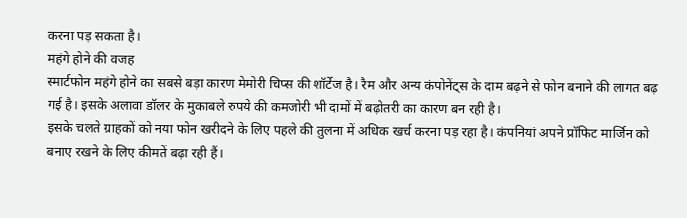करना पड़ सकता है।
महंगे होने की वजह
स्मार्टफोन महंगे होने का सबसे बड़ा कारण मेमोरी चिप्स की शॉर्टेज है। रैम और अन्य कंपोनेंट्स के दाम बढ़ने से फोन बनाने की लागत बढ़ गई है। इसके अलावा डॉलर के मुकाबले रुपये की कमजोरी भी दामों में बढ़ोतरी का कारण बन रही है।
इसके चलते ग्राहकों को नया फोन खरीदने के लिए पहले की तुलना में अधिक खर्च करना पड़ रहा है। कंपनियां अपने प्रॉफिट मार्जिन को बनाए रखने के लिए कीमतें बढ़ा रही हैं।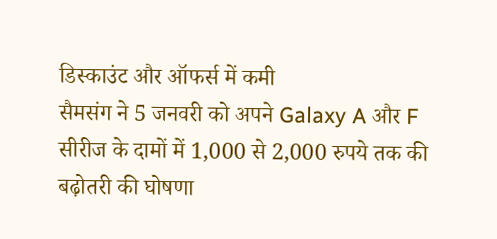डिस्काउंट और ऑफर्स में कमी
सैमसंग ने 5 जनवरी को अपने Galaxy A और F सीरीज के दामों में 1,000 से 2,000 रुपये तक की बढ़ोतरी की घोषणा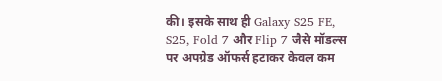की। इसके साथ ही Galaxy S25 FE, S25, Fold 7 और Flip 7 जैसे मॉडल्स पर अपग्रेड ऑफर्स हटाकर केवल कम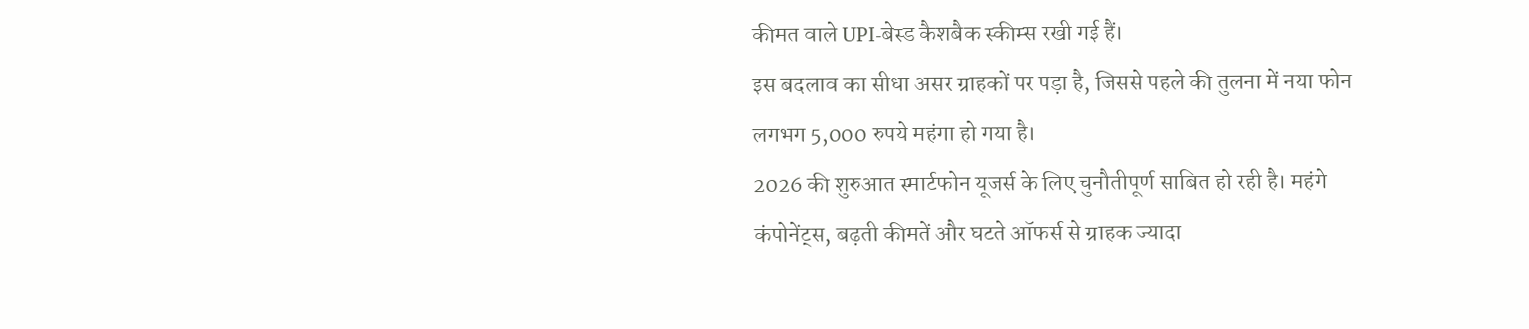कीमत वाले UPI-बेस्ड कैशबैक स्कीम्स रखी गई हैं।
इस बदलाव का सीधा असर ग्राहकों पर पड़ा है, जिससे पहले की तुलना में नया फोन लगभग 5,000 रुपये महंगा हो गया है।
2026 की शुरुआत स्मार्टफोन यूजर्स के लिए चुनौतीपूर्ण साबित हो रही है। महंगे कंपोनेंट्स, बढ़ती कीमतें और घटते ऑफर्स से ग्राहक ज्यादा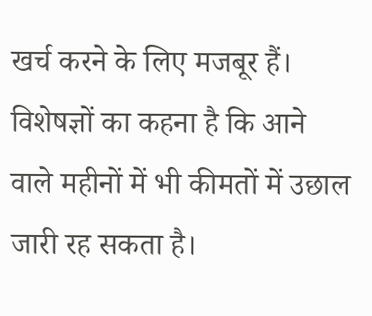खर्च करने के लिए मजबूर हैं। विशेषज्ञों का कहना है कि आने वाले महीनों में भी कीमतों में उछाल जारी रह सकता है।